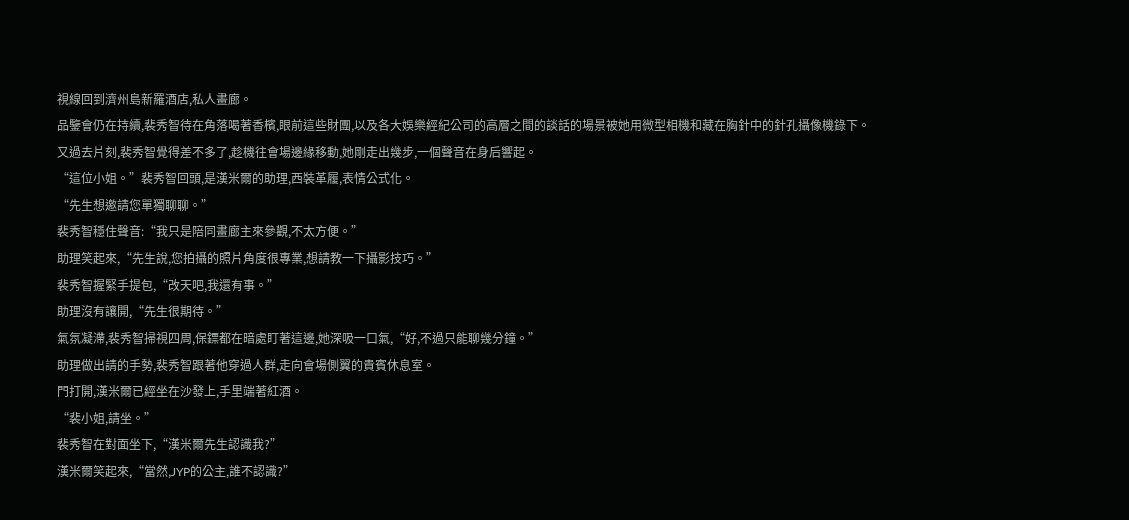視線回到濟州島新羅酒店,私人畫廊。
品鑒會仍在持續,裴秀智待在角落喝著香檳,眼前這些財團,以及各大娛樂經紀公司的高層之間的談話的場景被她用微型相機和藏在胸針中的針孔攝像機錄下。
又過去片刻,裴秀智覺得差不多了,趁機往會場邊緣移動,她剛走出幾步,一個聲音在身后響起。
“這位小姐。”裴秀智回頭,是漢米爾的助理,西裝革履,表情公式化。
“先生想邀請您單獨聊聊。”
裴秀智穩住聲音:“我只是陪同畫廊主來參觀,不太方便。”
助理笑起來,“先生說,您拍攝的照片角度很專業,想請教一下攝影技巧。”
裴秀智握緊手提包,“改天吧,我還有事。”
助理沒有讓開,“先生很期待。”
氣氛凝滯,裴秀智掃視四周,保鏢都在暗處盯著這邊,她深吸一口氣,“好,不過只能聊幾分鐘。”
助理做出請的手勢,裴秀智跟著他穿過人群,走向會場側翼的貴賓休息室。
門打開,漢米爾已經坐在沙發上,手里端著紅酒。
“裴小姐,請坐。”
裴秀智在對面坐下,“漢米爾先生認識我?”
漢米爾笑起來,“當然,JYP的公主,誰不認識?”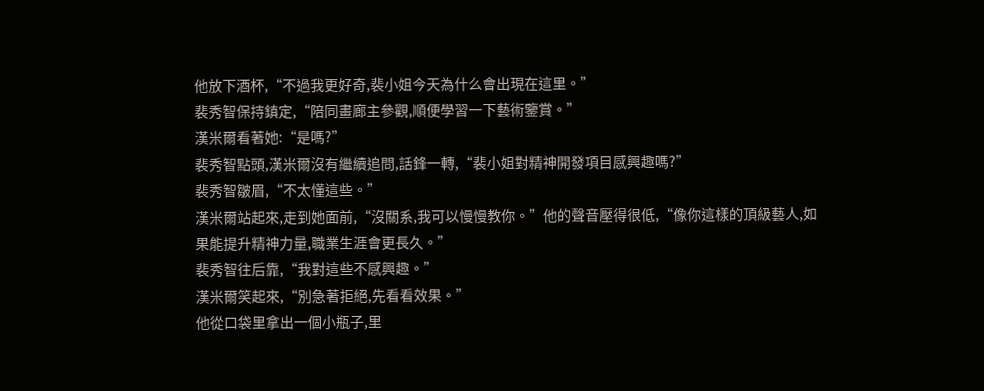他放下酒杯,“不過我更好奇,裴小姐今天為什么會出現在這里。”
裴秀智保持鎮定,“陪同畫廊主參觀,順便學習一下藝術鑒賞。”
漢米爾看著她:“是嗎?”
裴秀智點頭,漢米爾沒有繼續追問,話鋒一轉,“裴小姐對精神開發項目感興趣嗎?”
裴秀智皺眉,“不太懂這些。”
漢米爾站起來,走到她面前,“沒關系,我可以慢慢教你。”他的聲音壓得很低,“像你這樣的頂級藝人,如果能提升精神力量,職業生涯會更長久。”
裴秀智往后靠,“我對這些不感興趣。”
漢米爾笑起來,“別急著拒絕,先看看效果。”
他從口袋里拿出一個小瓶子,里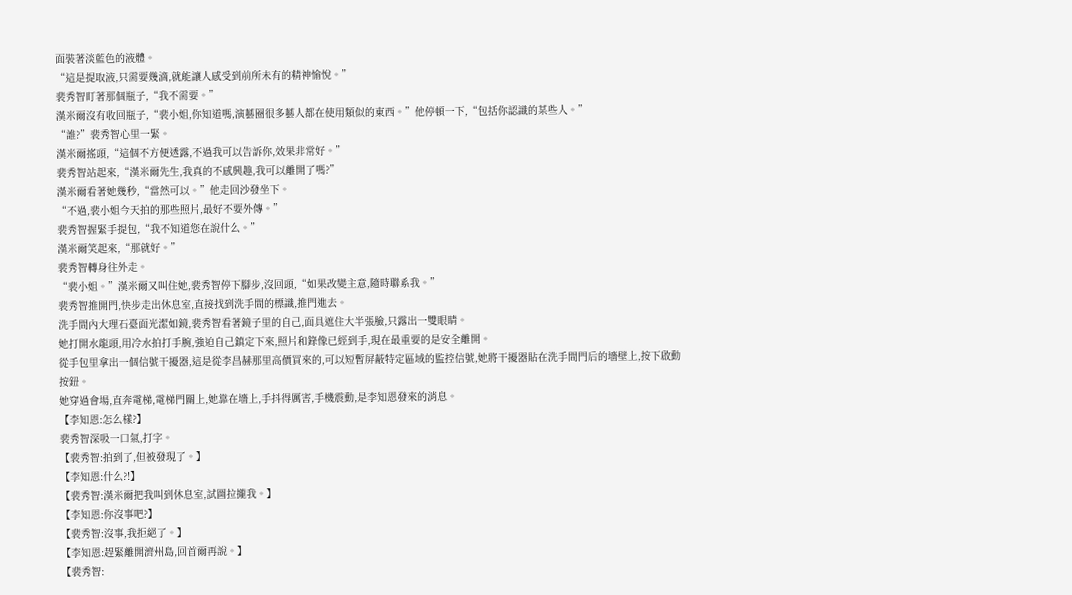面裝著淡藍色的液體。
“這是提取液,只需要幾滴,就能讓人感受到前所未有的精神愉悅。”
裴秀智盯著那個瓶子,“我不需要。”
漢米爾沒有收回瓶子,“裴小姐,你知道嗎,演藝圈很多藝人都在使用類似的東西。”他停頓一下,“包括你認識的某些人。”
“誰?”裴秀智心里一緊。
漢米爾搖頭,“這個不方便透露,不過我可以告訴你,效果非常好。”
裴秀智站起來,“漢米爾先生,我真的不感興趣,我可以離開了嗎?”
漢米爾看著她幾秒,“當然可以。”他走回沙發坐下。
“不過,裴小姐今天拍的那些照片,最好不要外傳。”
裴秀智握緊手提包,“我不知道您在說什么。”
漢米爾笑起來,“那就好。”
裴秀智轉身往外走。
“裴小姐。”漢米爾又叫住她,裴秀智停下腳步,沒回頭,“如果改變主意,隨時聯系我。”
裴秀智推開門,快步走出休息室,直接找到洗手間的標識,推門進去。
洗手間內大理石臺面光潔如鏡,裴秀智看著鏡子里的自己,面具遮住大半張臉,只露出一雙眼睛。
她打開水龍頭,用冷水拍打手腕,強迫自己鎮定下來,照片和錄像已經到手,現在最重要的是安全離開。
從手包里拿出一個信號干擾器,這是從李昌赫那里高價買來的,可以短暫屏蔽特定區域的監控信號,她將干擾器貼在洗手間門后的墻壁上,按下啟動按鈕。
她穿過會場,直奔電梯,電梯門關上,她靠在墻上,手抖得厲害,手機震動,是李知恩發來的消息。
【李知恩:怎么樣?】
裴秀智深吸一口氣,打字。
【裴秀智:拍到了,但被發現了。】
【李知恩:什么?!】
【裴秀智:漢米爾把我叫到休息室,試圖拉攏我。】
【李知恩:你沒事吧?】
【裴秀智:沒事,我拒絕了。】
【李知恩:趕緊離開濟州島,回首爾再說。】
【裴秀智: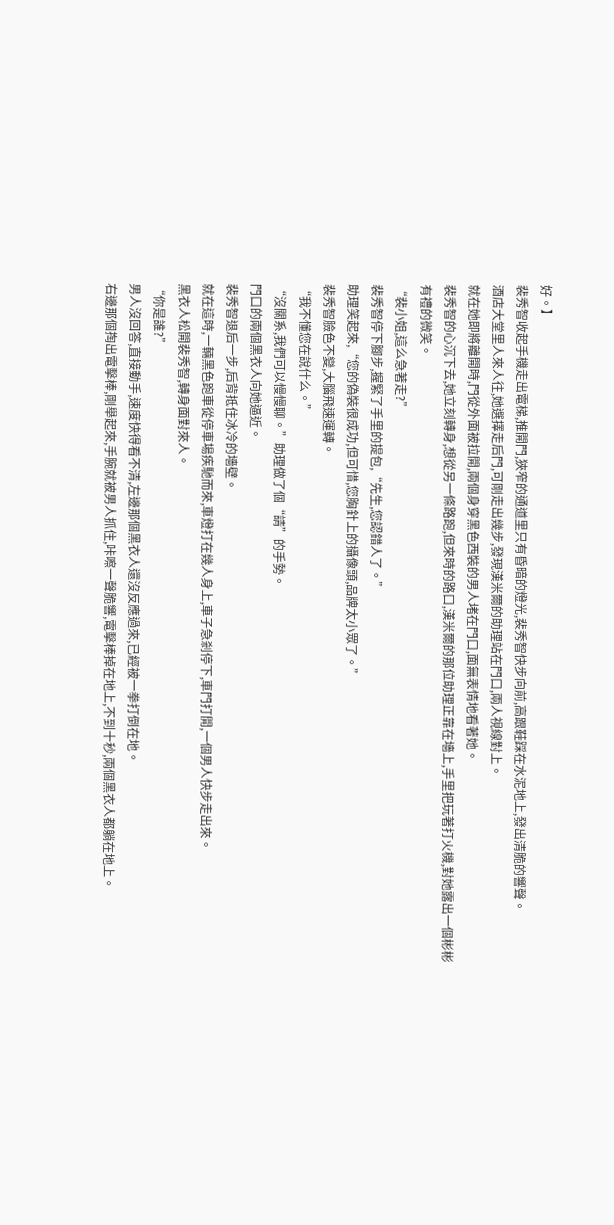好。】
裴秀智收起手機走出電梯,推開門,狹窄的通道里只有昏暗的燈光,裴秀智快步向前,高跟鞋踩在水泥地上,發出清脆的響聲。
酒店大堂里人來人往,她選擇走后門,可剛走出幾步,發現漢米爾的助理站在門口,兩人視線對上。
就在她即將離開時,門從外面被拉開,兩個身穿黑色西裝的男人堵在門口,面無表情地看著她。
裴秀智的心沉下去,她立刻轉身,想從另一條路跑,但來時的路口,漢米爾的那位助理正靠在墻上,手里把玩著打火機,對她露出一個彬彬有禮的微笑。
“裴小姐,這么急著走?”
裴秀智停下腳步,握緊了手里的提包,“先生,您認錯人了。”
助理笑起來,“您的偽裝很成功,但可惜,您胸針上的攝像頭,品牌太小眾了。”
裴秀智臉色不變,大腦飛速運轉。
“我不懂您在說什么。”
“沒關系,我們可以慢慢聊。”助理做了個“請”的手勢。
門口的兩個黑衣人向她逼近。
裴秀智退后一步,后背抵住冰冷的墻壁。
就在這時,一輛黑色跑車從停車場疾馳而來,車燈打在幾人身上,車子急剎停下,車門打開,一個男人快步走出來。
黑衣人松開裴秀智,轉身面對來人。
“你是誰?”
男人沒回答,直接動手,速度快得看不清,左邊那個黑衣人還沒反應過來,已經被一拳打倒在地。
右邊那個掏出電擊棒,剛舉起來,手腕就被男人抓住,咔嚓一聲脆響,電擊棒掉在地上,不到十秒,兩個黑衣人都躺在地上。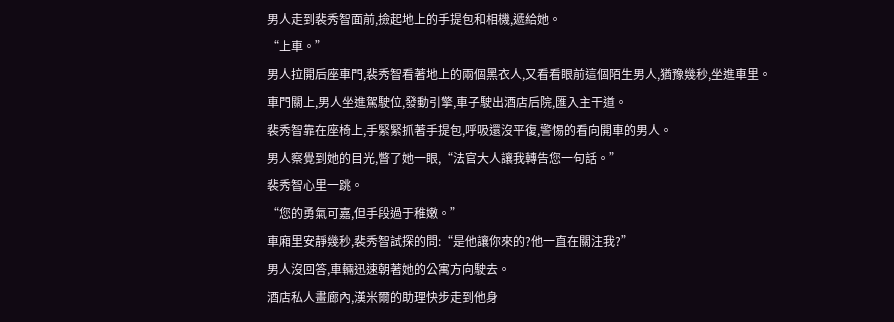男人走到裴秀智面前,撿起地上的手提包和相機,遞給她。
“上車。”
男人拉開后座車門,裴秀智看著地上的兩個黑衣人,又看看眼前這個陌生男人,猶豫幾秒,坐進車里。
車門關上,男人坐進駕駛位,發動引擎,車子駛出酒店后院,匯入主干道。
裴秀智靠在座椅上,手緊緊抓著手提包,呼吸還沒平復,警惕的看向開車的男人。
男人察覺到她的目光,瞥了她一眼,“法官大人讓我轉告您一句話。”
裴秀智心里一跳。
“您的勇氣可嘉,但手段過于稚嫩。”
車廂里安靜幾秒,裴秀智試探的問:“是他讓你來的?他一直在關注我?”
男人沒回答,車輛迅速朝著她的公寓方向駛去。
酒店私人畫廊內,漢米爾的助理快步走到他身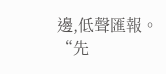邊,低聲匯報。
“先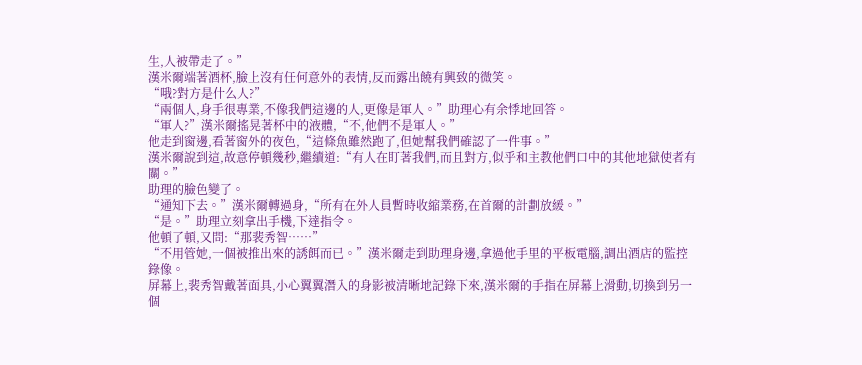生,人被帶走了。”
漢米爾端著酒杯,臉上沒有任何意外的表情,反而露出饒有興致的微笑。
“哦?對方是什么人?”
“兩個人,身手很專業,不像我們這邊的人,更像是軍人。”助理心有余悸地回答。
“軍人?”漢米爾搖晃著杯中的液體,“不,他們不是軍人。”
他走到窗邊,看著窗外的夜色,“這條魚雖然跑了,但她幫我們確認了一件事。”
漢米爾說到這,故意停頓幾秒,繼續道:“有人在盯著我們,而且對方,似乎和主教他們口中的其他地獄使者有關。”
助理的臉色變了。
“通知下去。”漢米爾轉過身,“所有在外人員暫時收縮業務,在首爾的計劃放緩。”
“是。”助理立刻拿出手機,下達指令。
他頓了頓,又問:“那裴秀智……”
“不用管她,一個被推出來的誘餌而已。”漢米爾走到助理身邊,拿過他手里的平板電腦,調出酒店的監控錄像。
屏幕上,裴秀智戴著面具,小心翼翼潛入的身影被清晰地記錄下來,漢米爾的手指在屏幕上滑動,切換到另一個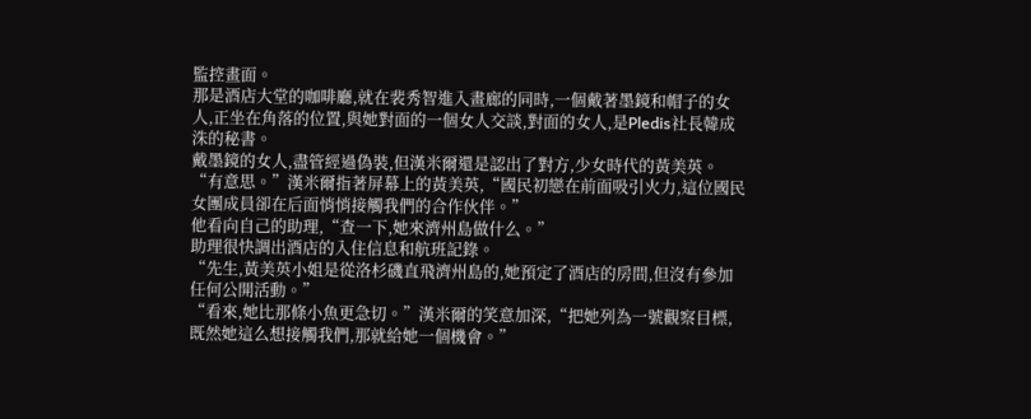監控畫面。
那是酒店大堂的咖啡廳,就在裴秀智進入畫廊的同時,一個戴著墨鏡和帽子的女人,正坐在角落的位置,與她對面的一個女人交談,對面的女人,是Pledis社長韓成洙的秘書。
戴墨鏡的女人,盡管經過偽裝,但漢米爾還是認出了對方,少女時代的黃美英。
“有意思。”漢米爾指著屏幕上的黃美英,“國民初戀在前面吸引火力,這位國民女團成員卻在后面悄悄接觸我們的合作伙伴。”
他看向自己的助理,“查一下,她來濟州島做什么。”
助理很快調出酒店的入住信息和航班記錄。
“先生,黃美英小姐是從洛杉磯直飛濟州島的,她預定了酒店的房間,但沒有參加任何公開活動。”
“看來,她比那條小魚更急切。”漢米爾的笑意加深,“把她列為一號觀察目標,既然她這么想接觸我們,那就給她一個機會。”